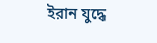ইরান যুদ্ধে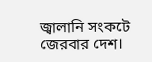জ্বালানি সংকটে জেরবার দেশ।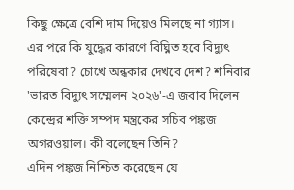কিছু ক্ষেত্রে বেশি দাম দিয়েও মিলছে না গ্যাস। এর পরে কি যুদ্ধের কারণে বিঘ্নিত হবে বিদ্যুৎ পরিষেবা? চোখে অন্ধকার দেখবে দেশ? শনিবার 'ভারত বিদ্যুৎ সম্মেলন ২০২৬'-এ জবাব দিলেন কেন্দ্রের শক্তি সম্পদ মন্ত্রকের সচিব পঙ্কজ অগরওয়াল। কী বলেছেন তিনি?
এদিন পঙ্কজ নিশ্চিত করেছেন যে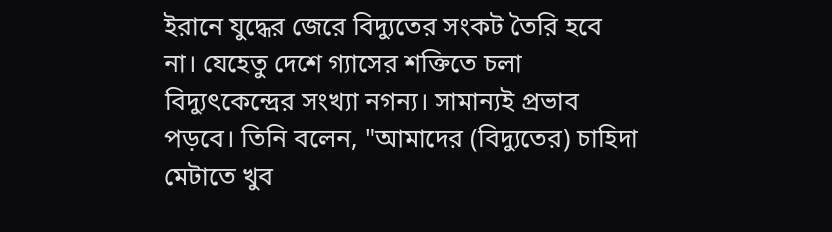ইরানে যুদ্ধের জেরে বিদ্যুতের সংকট তৈরি হবে না। যেহেতু দেশে গ্যাসের শক্তিতে চলা বিদ্যুৎকেন্দ্রের সংখ্যা নগন্য। সামান্যই প্রভাব পড়বে। তিনি বলেন, "আমাদের (বিদ্যুতের) চাহিদা মেটাতে খুব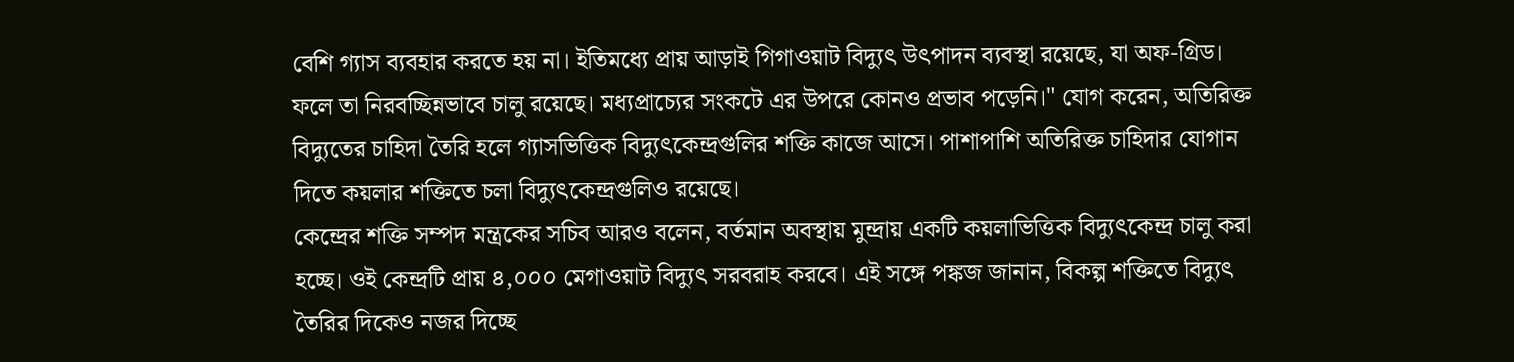বেশি গ্যাস ব্যবহার করতে হয় না। ইতিমধ্যে প্রায় আড়াই গিগাওয়াট বিদ্যুৎ উৎপাদন ব্যবস্থা রয়েছে, যা অফ-গ্রিড। ফলে তা নিরবচ্ছিন্নভাবে চালু রয়েছে। মধ্যপ্রাচ্যের সংকটে এর উপরে কোনও প্রভাব পড়েনি।" যোগ করেন, অতিরিক্ত বিদ্যুতের চাহিদা তৈরি হলে গ্যাসভিত্তিক বিদ্যুৎকেন্দ্রগুলির শক্তি কাজে আসে। পাশাপাশি অতিরিক্ত চাহিদার যোগান দিতে কয়লার শক্তিতে চলা বিদ্যুৎকেন্দ্রগুলিও রয়েছে।
কেন্দ্রের শক্তি সম্পদ মন্ত্রকের সচিব আরও বলেন, বর্তমান অবস্থায় মুন্দ্রায় একটি কয়লাভিত্তিক বিদ্যুৎকেন্দ্র চালু করা হচ্ছে। ওই কেন্দ্রটি প্রায় ৪,০০০ মেগাওয়াট বিদ্যুৎ সরবরাহ করবে। এই সঙ্গে পঙ্কজ জানান, বিকল্প শক্তিতে বিদ্যুৎ তৈরির দিকেও নজর দিচ্ছে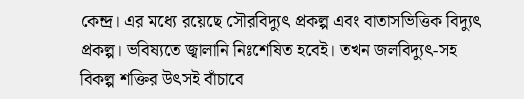কেন্দ্র। এর মধ্যে রয়েছে সৌরবিদ্যুৎ প্রকল্প এবং বাতাসভিত্তিক বিদ্যুৎ প্রকল্প। ভবিষ্যতে জ্বালানি নিঃশেষিত হবেই। তখন জলবিদ্যুৎ-সহ বিকল্প শক্তির উৎসই বাঁচাবে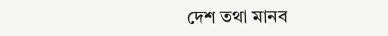দেশ তথা মানব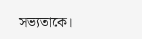সভ্যতাকে।